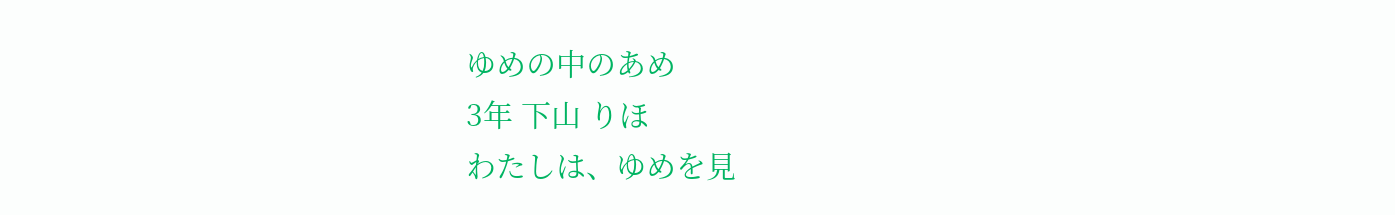ゆめの中のあめ
3年 下山 りほ
わたしは、ゆめを見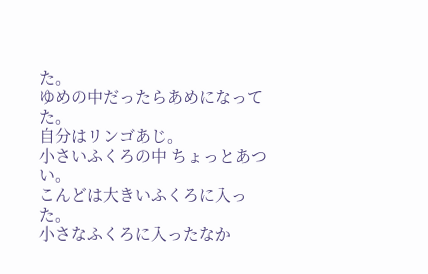た。
ゆめの中だったらあめになってた。
自分はリンゴあじ。
小さいふくろの中 ちょっとあつい。
こんどは大きいふくろに入った。
小さなふくろに入ったなか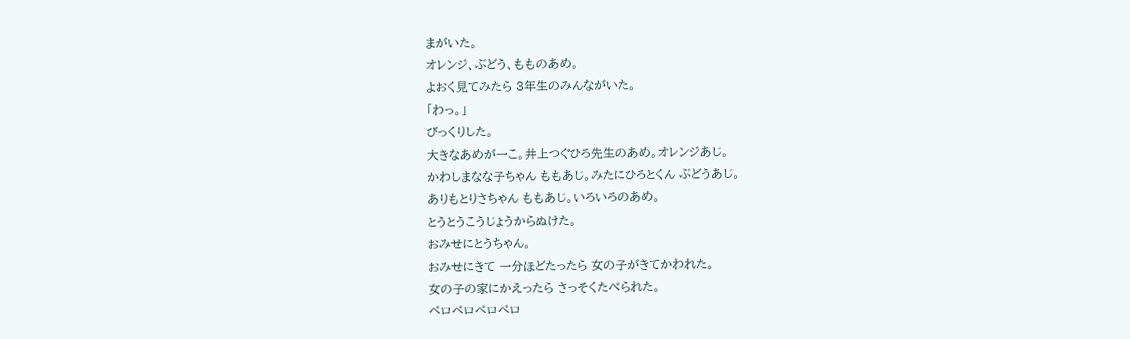まがいた。
オレンジ、ぶどう、もものあめ。
よおく見てみたら 3年生のみんながいた。
「わっ。」
びっくりした。
大きなあめが一こ。井上つぐひろ先生のあめ。オレンジあじ。
かわしまなな子ちゃん ももあじ。みたにひろとくん ぶどうあじ。
ありもとりさちゃん ももあじ。いろいろのあめ。
とうとうこうじょうからぬけた。
おみせにとうちゃん。
おみせにきて 一分ほどたったら 女の子がきてかわれた。
女の子の家にかえったら さっそくたべられた。
ペロペロペロペロ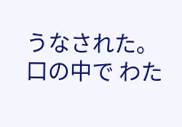うなされた。
口の中で わた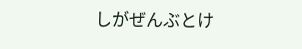しがぜんぶとけ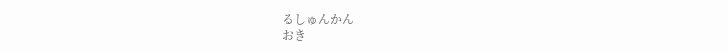るしゅんかん
おき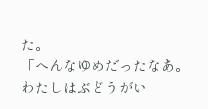た。
「へんなゆめだったなあ。わたしはぶどうがい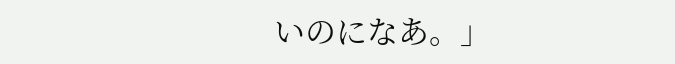いのになあ。」